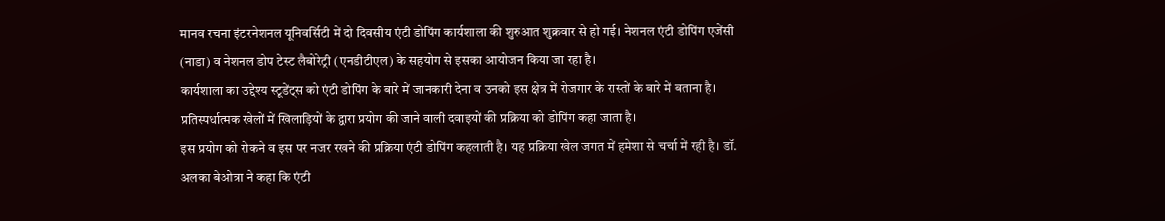मानव रचना इंटरनेशनल यूनिवर्सिटी में दो दिवसीय एंटी डोपिंग कार्यशाला की शुरुआत शुक्रवार से हो गई। नेशनल एंटी डोपिंग एजेंसी (नाडा) व नेशनल डोप टेस्ट लैबोरेट्री (एनडीटीएल) के सहयोग से इसका आयोजन किया जा रहा है।
कार्यशाला का उद्देश्य स्टूडेंट्स को एंटी डोपिंग के बारे में जानकारी देना व उनको इस क्षेत्र में रोजगार के रास्तों के बारे में बताना है। प्रतिस्पर्धात्मक खेलों में खिलाड़ियों के द्वारा प्रयोग की जाने वाली दवाइयों की प्रक्रिया को डोपिंग कहा जाता है।
इस प्रयोग को रोकने व इस पर नजर रखने की प्रक्रिया एंटी डोपिंग कहलाती है। यह प्रक्रिया खेल जगत में हमेशा से चर्चा में रही है। डॉ. अलका बेओत्रा ने कहा कि एंटी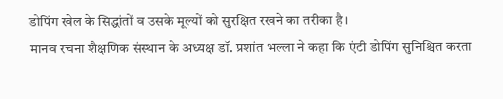डोपिंग खेल के सिद्धांतों व उसके मूल्यों को सुरक्षित रखने का तरीका है।
मानव रचना शैक्षणिक संस्थान के अध्यक्ष डॉ. प्रशांत भल्ला ने कहा कि एंटी डोपिंग सुनिश्चित करता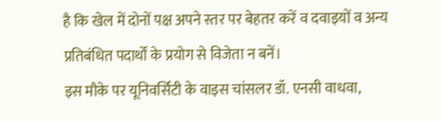है कि खेल में दोनों पक्ष अपने स्तर पर बेहतर करें व दवाइयों व अन्य प्रतिबंधित पदार्थों के प्रयोग से विजेता न बनें।
इस मौके पर यूनिवर्सिटी के वाइस चांसलर डॉ. एनसी वाधवा,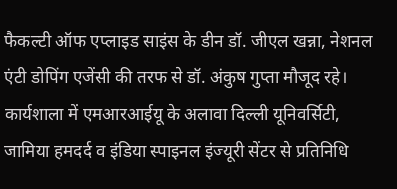फैकल्टी ऑफ एप्लाइड साइंस के डीन डॉ. जीएल खन्ना, नेशनल एंटी डोपिंग एजेंसी की तरफ से डॉ. अंकुष गुप्ता मौजूद रहे। कार्यशाला में एमआरआईयू के अलावा दिल्ली यूनिवर्सिटी, जामिया हमदर्द व इंडिया स्पाइनल इंज्यूरी सेंटर से प्रतिनिधि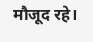मौजूद रहे।